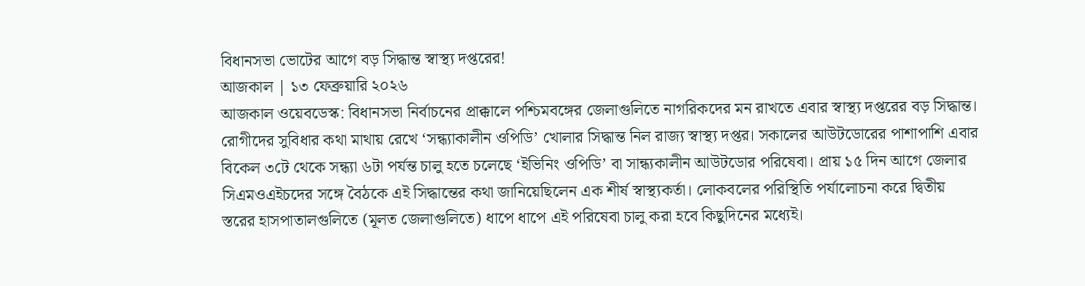বিধানসভা ভোটের আগে বড় সিদ্ধান্ত স্বাস্থ্য দপ্তরের!
আজকাল | ১৩ ফেব্রুয়ারি ২০২৬
আজকাল ওয়েবডেস্ক: বিধানসভা নির্বাচনের প্রাক্কালে পশ্চিমবঙ্গের জেলাগুলিতে নাগরিকদের মন রাখতে এবার স্বাস্থ্য দপ্তরের বড় সিদ্ধান্ত। রোগীদের সুবিধার কথা মাথায় রেখে ‘সন্ধ্যাকালীন ওপিডি’ খোলার সিদ্ধান্ত নিল রাজ্য স্বাস্থ্য দপ্তর। সকালের আউটডোরের পাশাপাশি এবার বিকেল ৩টে থেকে সন্ধ্যা ৬টা পর্যন্ত চালু হতে চলেছে ‘ইভিনিং ওপিডি’ বা সান্ধ্যকালীন আউটডোর পরিষেবা। প্রায় ১৫ দিন আগে জেলার সিএমওএইচদের সঙ্গে বৈঠকে এই সিদ্ধান্তের কথা জানিয়েছিলেন এক শীর্ষ স্বাস্থ্যকর্তা। লোকবলের পরিস্থিতি পর্যালোচনা করে দ্বিতীয় স্তরের হাসপাতালগুলিতে (মূলত জেলাগুলিতে) ধাপে ধাপে এই পরিষেবা চালু করা হবে কিছুদিনের মধ্যেই।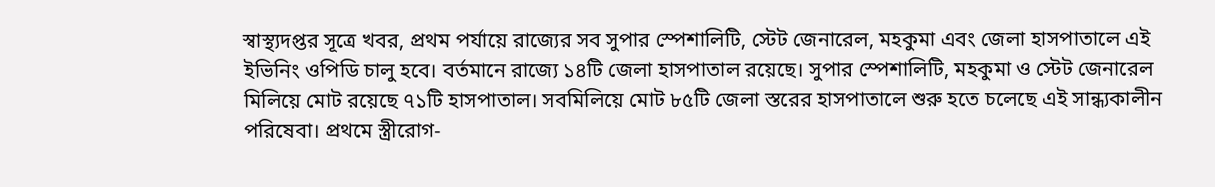স্বাস্থ্যদপ্তর সূত্রে খবর, প্রথম পর্যায়ে রাজ্যের সব সুপার স্পেশালিটি, স্টেট জেনারেল, মহকুমা এবং জেলা হাসপাতালে এই ইভিনিং ওপিডি চালু হবে। বর্তমানে রাজ্যে ১৪টি জেলা হাসপাতাল রয়েছে। সুপার স্পেশালিটি, মহকুমা ও স্টেট জেনারেল মিলিয়ে মোট রয়েছে ৭১টি হাসপাতাল। সবমিলিয়ে মোট ৮৫টি জেলা স্তরের হাসপাতালে শুরু হতে চলেছে এই সান্ধ্যকালীন পরিষেবা। প্রথমে স্ত্রীরোগ-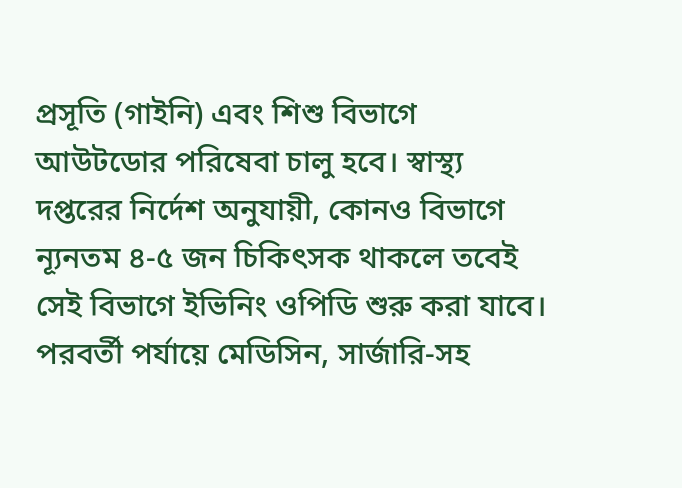প্রসূতি (গাইনি) এবং শিশু বিভাগে আউটডোর পরিষেবা চালু হবে। স্বাস্থ্য দপ্তরের নির্দেশ অনুযায়ী, কোনও বিভাগে ন্যূনতম ৪-৫ জন চিকিৎসক থাকলে তবেই সেই বিভাগে ইভিনিং ওপিডি শুরু করা যাবে। পরবর্তী পর্যায়ে মেডিসিন, সার্জারি-সহ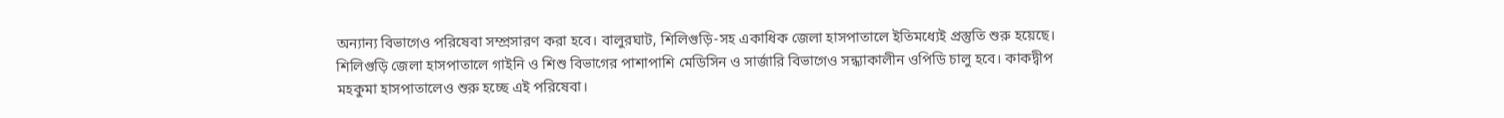অন্যান্য বিভাগেও পরিষেবা সম্প্রসারণ করা হবে। বালুরঘাট, শিলিগুড়ি-সহ একাধিক জেলা হাসপাতালে ইতিমধ্যেই প্রস্তুতি শুরু হয়েছে। শিলিগুড়ি জেলা হাসপাতালে গাইনি ও শিশু বিভাগের পাশাপাশি মেডিসিন ও সার্জারি বিভাগেও সন্ধ্যাকালীন ওপিডি চালু হবে। কাকদ্বীপ মহকুমা হাসপাতালেও শুরু হচ্ছে এই পরিষেবা।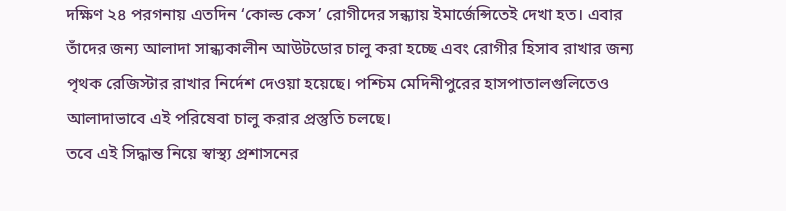দক্ষিণ ২৪ পরগনায় এতদিন ‘কোল্ড কেস’ রোগীদের সন্ধ্যায় ইমার্জেন্সিতেই দেখা হত। এবার তাঁদের জন্য আলাদা সান্ধ্যকালীন আউটডোর চালু করা হচ্ছে এবং রোগীর হিসাব রাখার জন্য পৃথক রেজিস্টার রাখার নির্দেশ দেওয়া হয়েছে। পশ্চিম মেদিনীপুরের হাসপাতালগুলিতেও আলাদাভাবে এই পরিষেবা চালু করার প্রস্তুতি চলছে।
তবে এই সিদ্ধান্ত নিয়ে স্বাস্থ্য প্রশাসনের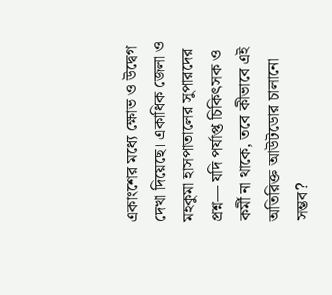একাংশের মধ্যে ক্ষোভ ও উদ্বেগ দেখা দিয়েছে। একাধিক জেলা ও মহকুমা হাসপাতালের সুপারদের প্রশ্ন— যদি পর্যাপ্ত চিকিৎসক ও কর্মী না থাকে, তবে কীভাবে এই অতিরিক্ত আউটডোর চালানো সম্ভব?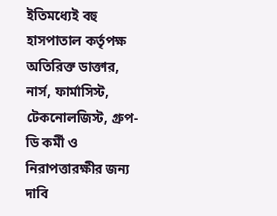ইতিমধ্যেই বহু হাসপাতাল কর্তৃপক্ষ অতিরিক্ত ডাক্তার, নার্স, ফার্মাসিস্ট, টেকনোলজিস্ট, গ্রুপ-ডি কর্মী ও নিরাপত্তারক্ষীর জন্য দাবি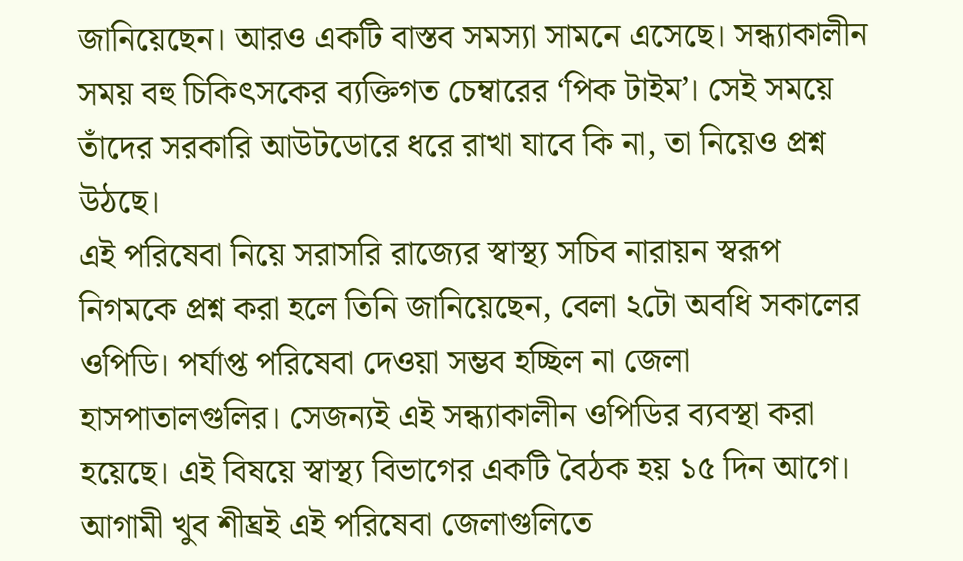জানিয়েছেন। আরও একটি বাস্তব সমস্যা সামনে এসেছে। সন্ধ্যাকালীন সময় বহু চিকিৎসকের ব্যক্তিগত চেম্বারের ‘পিক টাইম’। সেই সময়ে তাঁদের সরকারি আউটডোরে ধরে রাখা যাবে কি না, তা নিয়েও প্রশ্ন উঠছে।
এই পরিষেবা নিয়ে সরাসরি রাজ্যের স্বাস্থ্য সচিব নারায়ন স্বরূপ নিগমকে প্রশ্ন করা হলে তিনি জানিয়েছেন, বেলা ২টো অবধি সকালের ওপিডি। পর্যাপ্ত পরিষেবা দেওয়া সম্ভব হচ্ছিল না জেলা হাসপাতালগুলির। সেজন্যই এই সন্ধ্যাকালীন ওপিডির ব্যবস্থা করা হয়েছে। এই বিষয়ে স্বাস্থ্য বিভাগের একটি বৈঠক হয় ১৫ দিন আগে। আগামী খুব শীঘ্রই এই পরিষেবা জেলাগুলিতে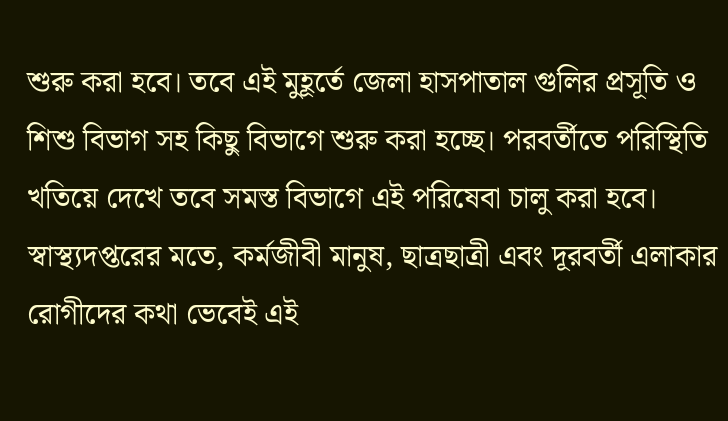শুরু করা হবে। তবে এই মুহূর্তে জেলা হাসপাতাল গুলির প্রসূতি ও শিশু বিভাগ সহ কিছু বিভাগে শুরু করা হচ্ছে। পরবর্তীতে পরিস্থিতি খতিয়ে দেখে তবে সমস্ত বিভাগে এই পরিষেবা চালু করা হবে।
স্বাস্থ্যদপ্তরের মতে, কর্মজীবী মানুষ, ছাত্রছাত্রী এবং দূরবর্তী এলাকার রোগীদের কথা ভেবেই এই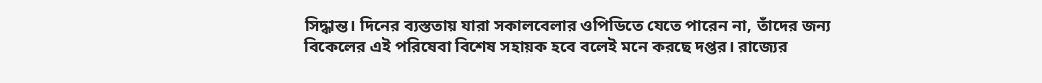সিদ্ধান্ত। দিনের ব্যস্ততায় যারা সকালবেলার ওপিডিতে যেতে পারেন না, তাঁদের জন্য বিকেলের এই পরিষেবা বিশেষ সহায়ক হবে বলেই মনে করছে দপ্তর। রাজ্যের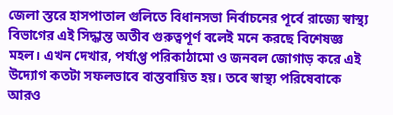জেলা স্তরে হাসপাতাল গুলিতে বিধানসভা নির্বাচনের পূর্বে রাজ্যে স্বাস্থ্য বিভাগের এই সিদ্ধান্ত অতীব গুরুত্বপূর্ণ বলেই মনে করছে বিশেষজ্ঞ মহল। এখন দেখার, পর্যাপ্ত পরিকাঠামো ও জনবল জোগাড় করে এই উদ্যোগ কতটা সফলভাবে বাস্তবায়িত হয়। তবে স্বাস্থ্য পরিষেবাকে আরও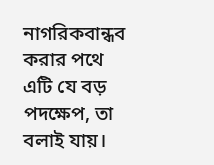নাগরিকবান্ধব করার পথে এটি যে বড় পদক্ষেপ, তা বলাই যায়।